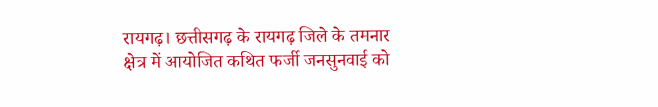रायगढ़। छत्तीसगढ़ के रायगढ़ जिले के तमनार क्षेत्र में आयोजित कथित फर्जी जनसुनवाई को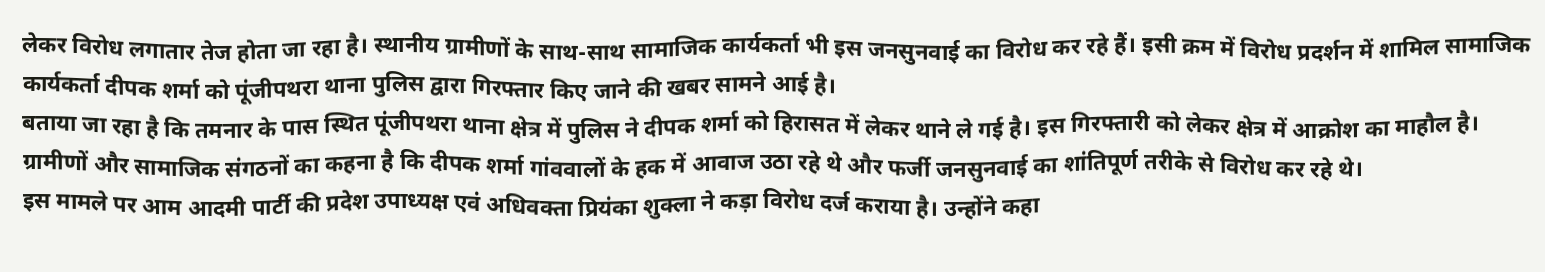लेकर विरोध लगातार तेज होता जा रहा है। स्थानीय ग्रामीणों के साथ-साथ सामाजिक कार्यकर्ता भी इस जनसुनवाई का विरोध कर रहे हैं। इसी क्रम में विरोध प्रदर्शन में शामिल सामाजिक कार्यकर्ता दीपक शर्मा को पूंजीपथरा थाना पुलिस द्वारा गिरफ्तार किए जाने की खबर सामने आई है।
बताया जा रहा है कि तमनार के पास स्थित पूंजीपथरा थाना क्षेत्र में पुलिस ने दीपक शर्मा को हिरासत में लेकर थाने ले गई है। इस गिरफ्तारी को लेकर क्षेत्र में आक्रोश का माहौल है। ग्रामीणों और सामाजिक संगठनों का कहना है कि दीपक शर्मा गांववालों के हक में आवाज उठा रहे थे और फर्जी जनसुनवाई का शांतिपूर्ण तरीके से विरोध कर रहे थे।
इस मामले पर आम आदमी पार्टी की प्रदेश उपाध्यक्ष एवं अधिवक्ता प्रियंका शुक्ला ने कड़ा विरोध दर्ज कराया है। उन्होंने कहा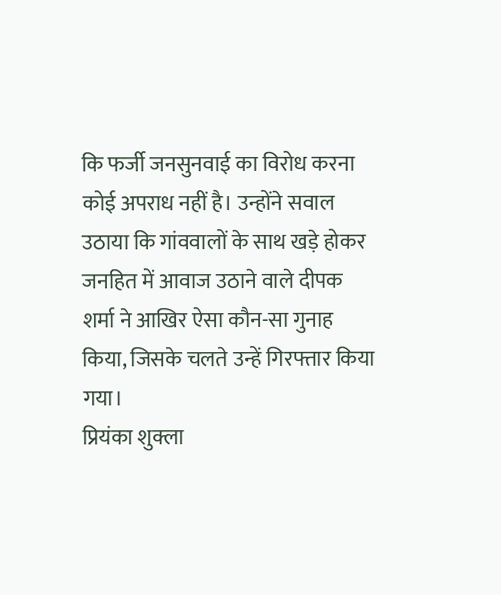कि फर्जी जनसुनवाई का विरोध करना कोई अपराध नहीं है। उन्होंने सवाल उठाया कि गांववालों के साथ खड़े होकर जनहित में आवाज उठाने वाले दीपक शर्मा ने आखिर ऐसा कौन-सा गुनाह किया, जिसके चलते उन्हें गिरफ्तार किया गया।
प्रियंका शुक्ला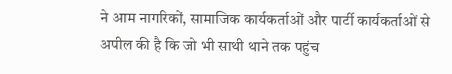ने आम नागरिकों, सामाजिक कार्यकर्ताओं और पार्टी कार्यकर्ताओं से अपील की है कि जो भी साथी थाने तक पहुंच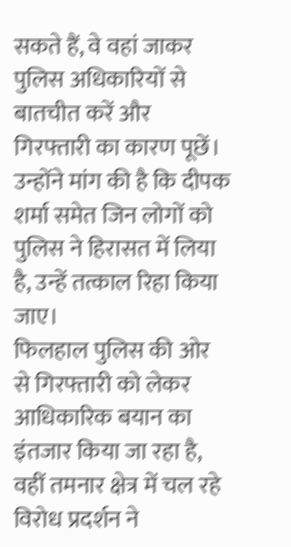सकते हैं, वे वहां जाकर पुलिस अधिकारियों से बातचीत करें और गिरफ्तारी का कारण पूछें। उन्होंने मांग की है कि दीपक शर्मा समेत जिन लोगों को पुलिस ने हिरासत में लिया है, उन्हें तत्काल रिहा किया जाए।
फिलहाल पुलिस की ओर से गिरफ्तारी को लेकर आधिकारिक बयान का इंतजार किया जा रहा है, वहीं तमनार क्षेत्र में चल रहे विरोध प्रदर्शन ने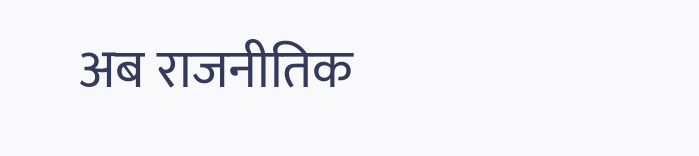अब राजनीतिक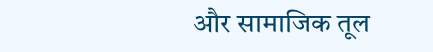और सामाजिक तूल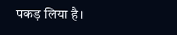पकड़ लिया है।